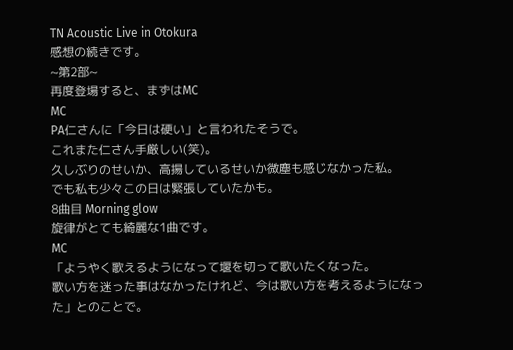TN Acoustic Live in Otokura
感想の続きです。
~第2部~
再度登場すると、まずはMC
MC
PA仁さんに「今日は硬い」と言われたそうで。
これまた仁さん手厳しい(笑)。
久しぶりのせいか、高揚しているせいか微塵も感じなかった私。
でも私も少々この日は緊張していたかも。
8曲目 Morning glow
旋律がとても綺麗な1曲です。
MC
「ようやく歌えるようになって堰を切って歌いたくなった。
歌い方を迷った事はなかったけれど、今は歌い方を考えるようになった」とのことで。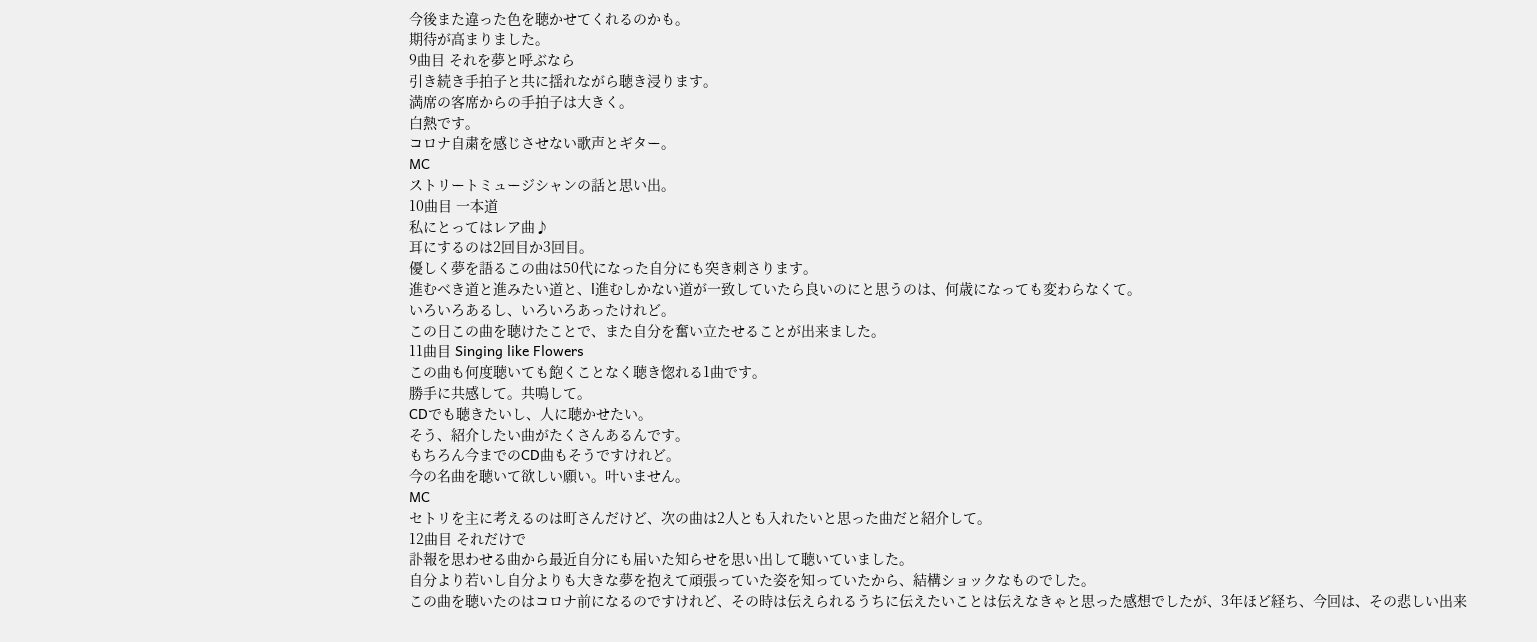今後また違った色を聴かせてくれるのかも。
期待が高まりました。
9曲目 それを夢と呼ぶなら
引き続き手拍子と共に揺れながら聴き浸ります。
満席の客席からの手拍子は大きく。
白熱です。
コロナ自粛を感じさせない歌声とギター。
MC
ストリートミュージシャンの話と思い出。
10曲目 一本道
私にとってはレア曲♪
耳にするのは2回目か3回目。
優しく夢を語るこの曲は50代になった自分にも突き刺さります。
進むべき道と進みたい道と、l進むしかない道が一致していたら良いのにと思うのは、何歳になっても変わらなくて。
いろいろあるし、いろいろあったけれど。
この日この曲を聴けたことで、また自分を奮い立たせることが出来ました。
11曲目 Singing like Flowers
この曲も何度聴いても飽くことなく聴き惚れる1曲です。
勝手に共感して。共鳴して。
CDでも聴きたいし、人に聴かせたい。
そう、紹介したい曲がたくさんあるんです。
もちろん今までのCD曲もそうですけれど。
今の名曲を聴いて欲しい願い。叶いません。
MC
セトリを主に考えるのは町さんだけど、次の曲は2人とも入れたいと思った曲だと紹介して。
12曲目 それだけで
訃報を思わせる曲から最近自分にも届いた知らせを思い出して聴いていました。
自分より若いし自分よりも大きな夢を抱えて頑張っていた姿を知っていたから、結構ショックなものでした。
この曲を聴いたのはコロナ前になるのですけれど、その時は伝えられるうちに伝えたいことは伝えなきゃと思った感想でしたが、3年ほど経ち、今回は、その悲しい出来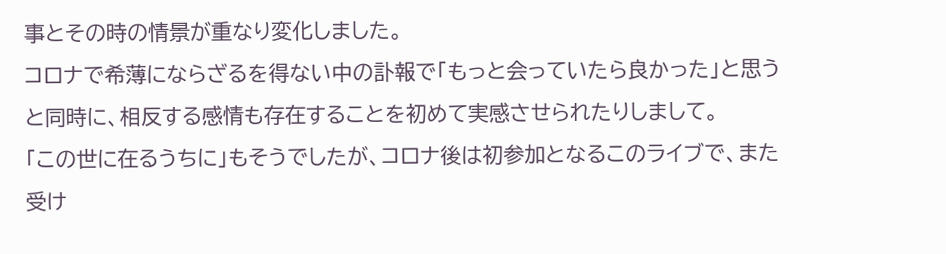事とその時の情景が重なり変化しました。
コロナで希薄にならざるを得ない中の訃報で「もっと会っていたら良かった」と思うと同時に、相反する感情も存在することを初めて実感させられたりしまして。
「この世に在るうちに」もそうでしたが、コロナ後は初参加となるこのライブで、また受け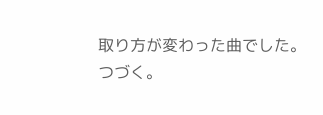取り方が変わった曲でした。
つづく。